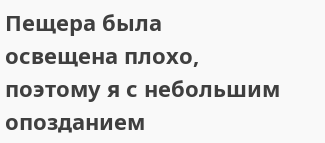Пещера была освещена плохо, поэтому я с небольшим опозданием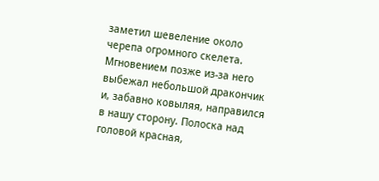заметил шевеление около черепа огромного скелета. Мгновением позже из-за него выбежал небольшой дракончик и, забавно ковыляя, направился в нашу сторону. Полоска над головой красная,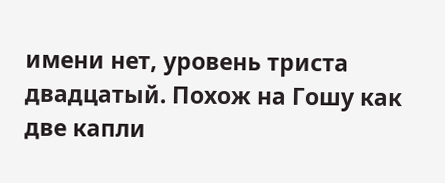имени нет, уровень триста двадцатый. Похож на Гошу как две капли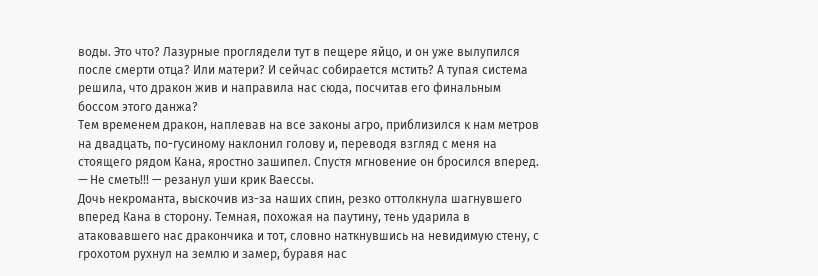воды. Это что? Лазурные проглядели тут в пещере яйцо, и он уже вылупился после смерти отца? Или матери? И сейчас собирается мстить? А тупая система решила, что дракон жив и направила нас сюда, посчитав его финальным боссом этого данжа?
Тем временем дракон, наплевав на все законы агро, приблизился к нам метров на двадцать, по-гусиному наклонил голову и, переводя взгляд с меня на стоящего рядом Кана, яростно зашипел. Спустя мгновение он бросился вперед.
— Не сметь!!! — резанул уши крик Ваессы.
Дочь некроманта, выскочив из-за наших спин, резко оттолкнула шагнувшего вперед Кана в сторону. Темная, похожая на паутину, тень ударила в атаковавшего нас дракончика и тот, словно наткнувшись на невидимую стену, с грохотом рухнул на землю и замер, буравя нас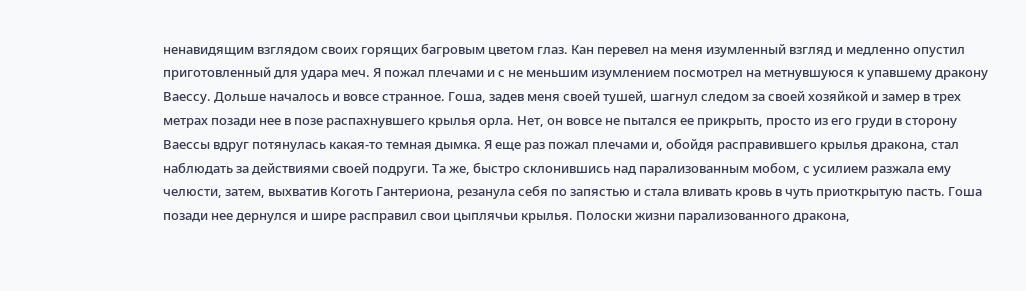ненавидящим взглядом своих горящих багровым цветом глаз. Кан перевел на меня изумленный взгляд и медленно опустил приготовленный для удара меч. Я пожал плечами и с не меньшим изумлением посмотрел на метнувшуюся к упавшему дракону Ваессу. Дольше началось и вовсе странное. Гоша, задев меня своей тушей, шагнул следом за своей хозяйкой и замер в трех метрах позади нее в позе распахнувшего крылья орла. Нет, он вовсе не пытался ее прикрыть, просто из его груди в сторону Ваессы вдруг потянулась какая-то темная дымка. Я еще раз пожал плечами и, обойдя расправившего крылья дракона, стал наблюдать за действиями своей подруги. Та же, быстро склонившись над парализованным мобом, с усилием разжала ему челюсти, затем, выхватив Коготь Гантериона, резанула себя по запястью и стала вливать кровь в чуть приоткрытую пасть. Гоша позади нее дернулся и шире расправил свои цыплячьи крылья. Полоски жизни парализованного дракона,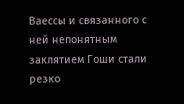Ваессы и связанного с ней непонятным заклятием Гоши стали резко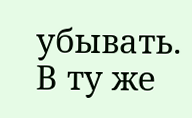убывать. В ту же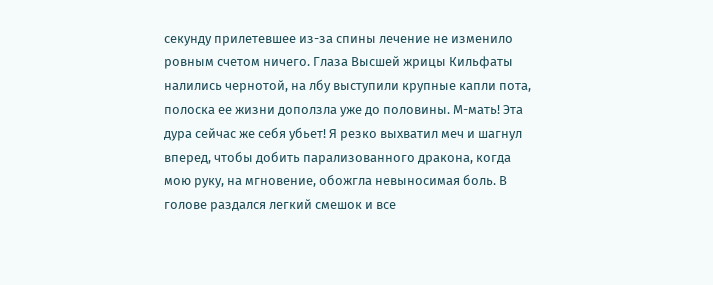секунду прилетевшее из-за спины лечение не изменило ровным счетом ничего. Глаза Высшей жрицы Кильфаты налились чернотой, на лбу выступили крупные капли пота, полоска ее жизни доползла уже до половины. М-мать! Эта дура сейчас же себя убьет! Я резко выхватил меч и шагнул вперед, чтобы добить парализованного дракона, когда мою руку, на мгновение, обожгла невыносимая боль. В голове раздался легкий смешок и все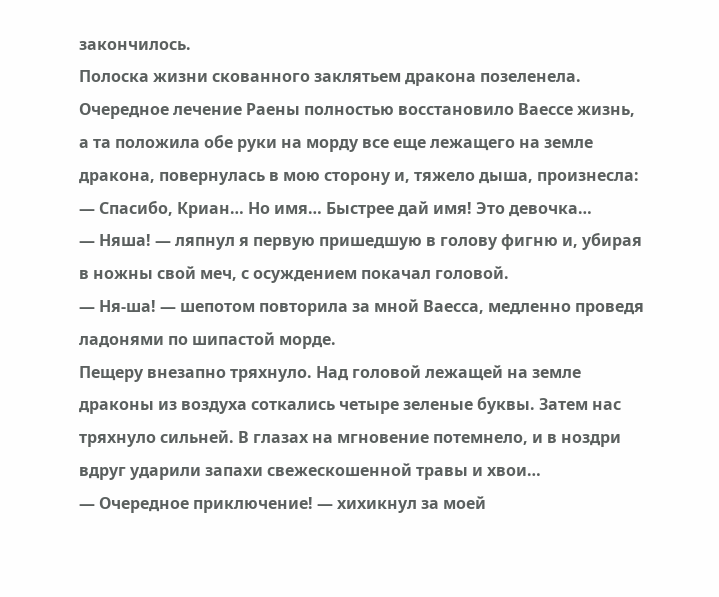закончилось.
Полоска жизни скованного заклятьем дракона позеленела. Очередное лечение Раены полностью восстановило Ваессе жизнь, а та положила обе руки на морду все еще лежащего на земле дракона, повернулась в мою сторону и, тяжело дыша, произнесла:
— Спасибо, Криан… Но имя… Быстрее дай имя! Это девочка…
— Няша! — ляпнул я первую пришедшую в голову фигню и, убирая в ножны свой меч, с осуждением покачал головой.
— Ня-ша! — шепотом повторила за мной Ваесса, медленно проведя ладонями по шипастой морде.
Пещеру внезапно тряхнуло. Над головой лежащей на земле драконы из воздуха соткались четыре зеленые буквы. Затем нас тряхнуло сильней. В глазах на мгновение потемнело, и в ноздри вдруг ударили запахи свежескошенной травы и хвои…
— Очередное приключение! — хихикнул за моей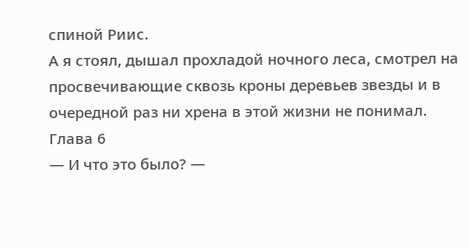спиной Риис.
А я стоял, дышал прохладой ночного леса, смотрел на просвечивающие сквозь кроны деревьев звезды и в очередной раз ни хрена в этой жизни не понимал.
Глава 6
— И что это было? —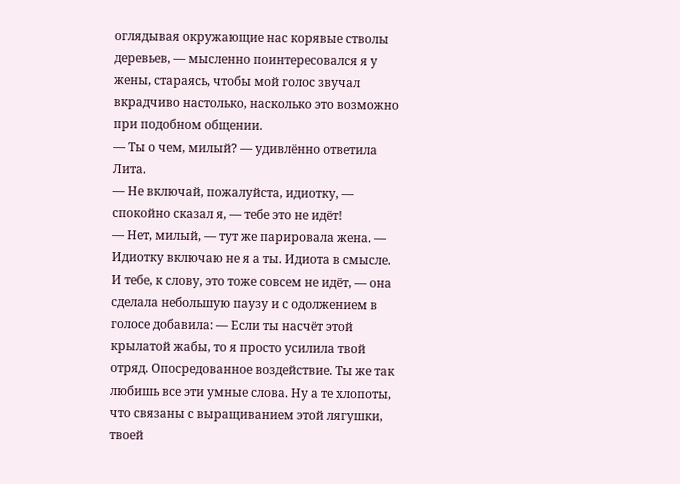оглядывая окружающие нас корявые стволы деревьев, — мысленно поинтересовался я у жены, стараясь, чтобы мой голос звучал вкрадчиво настолько, насколько это возможно при подобном общении.
— Ты о чем, милый? — удивлённо ответила Лита.
— Не включай, пожалуйста, идиотку, — спокойно сказал я, — тебе это не идёт!
— Нет, милый, — тут же парировала жена. — Идиотку включаю не я а ты. Идиота в смысле. И тебе, к слову, это тоже совсем не идёт, — она сделала небольшую паузу и с одолжением в голосе добавила: — Если ты насчёт этой крылатой жабы, то я просто усилила твой отряд. Опосредованное воздействие. Ты же так любишь все эти умные слова. Ну а те хлопоты, что связаны с выращиванием этой лягушки, твоей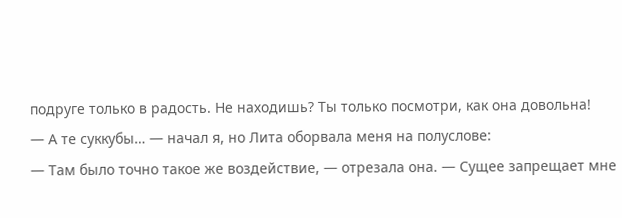подруге только в радость. Не находишь? Ты только посмотри, как она довольна!
— А те суккубы… — начал я, но Лита оборвала меня на полуслове:
— Там было точно такое же воздействие, — отрезала она. — Сущее запрещает мне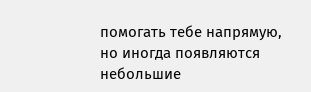помогать тебе напрямую, но иногда появляются небольшие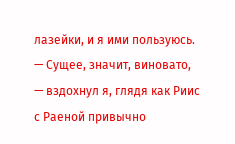лазейки, и я ими пользуюсь.
— Сущее, значит, виновато, — вздохнул я, глядя как Риис с Раеной привычно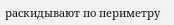раскидывают по периметру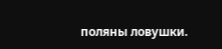поляны ловушки.